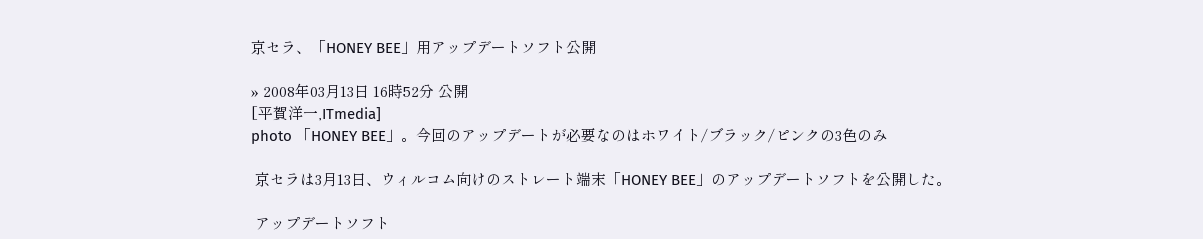京セラ、「HONEY BEE」用アップデートソフト公開

» 2008年03月13日 16時52分 公開
[平賀洋一,ITmedia]
photo 「HONEY BEE」。今回のアップデートが必要なのはホワイト/ブラック/ピンクの3色のみ

 京セラは3月13日、ウィルコム向けのストレート端末「HONEY BEE」のアップデートソフトを公開した。

 アップデートソフト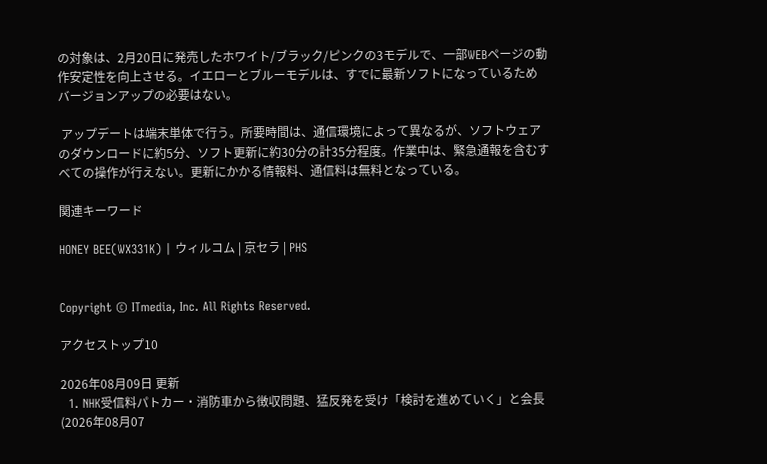の対象は、2月20日に発売したホワイト/ブラック/ピンクの3モデルで、一部WEBページの動作安定性を向上させる。イエローとブルーモデルは、すでに最新ソフトになっているためバージョンアップの必要はない。

 アップデートは端末単体で行う。所要時間は、通信環境によって異なるが、ソフトウェアのダウンロードに約5分、ソフト更新に約30分の計35分程度。作業中は、緊急通報を含むすべての操作が行えない。更新にかかる情報料、通信料は無料となっている。

関連キーワード

HONEY BEE(WX331K) | ウィルコム | 京セラ | PHS


Copyright © ITmedia, Inc. All Rights Reserved.

アクセストップ10

2026年08月09日 更新
  1. NHK受信料パトカー・消防車から徴収問題、猛反発を受け「検討を進めていく」と会長 (2026年08月07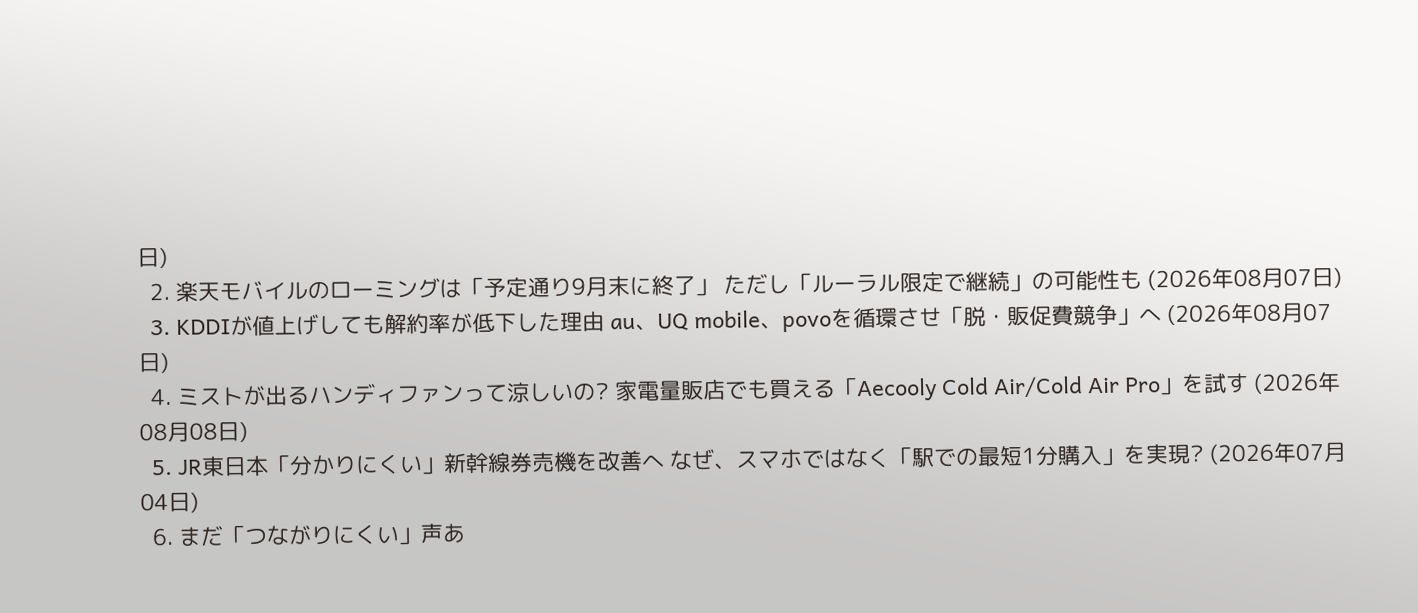日)
  2. 楽天モバイルのローミングは「予定通り9月末に終了」 ただし「ルーラル限定で継続」の可能性も (2026年08月07日)
  3. KDDIが値上げしても解約率が低下した理由 au、UQ mobile、povoを循環させ「脱・販促費競争」へ (2026年08月07日)
  4. ミストが出るハンディファンって涼しいの? 家電量販店でも買える「Aecooly Cold Air/Cold Air Pro」を試す (2026年08月08日)
  5. JR東日本「分かりにくい」新幹線券売機を改善へ なぜ、スマホではなく「駅での最短1分購入」を実現? (2026年07月04日)
  6. まだ「つながりにくい」声あ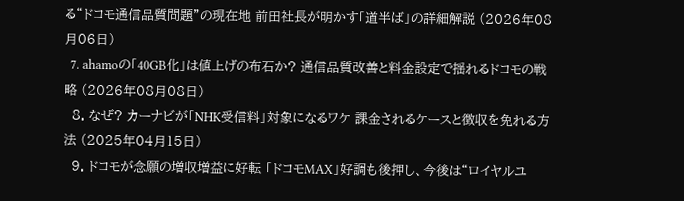る“ドコモ通信品質問題”の現在地 前田社長が明かす「道半ば」の詳細解説 (2026年08月06日)
  7. ahamoの「40GB化」は値上げの布石か? 通信品質改善と料金設定で揺れるドコモの戦略 (2026年08月08日)
  8. なぜ? カーナビが「NHK受信料」対象になるワケ 課金されるケースと徴収を免れる方法 (2025年04月15日)
  9. ドコモが念願の増収増益に好転 「ドコモMAX」好調も後押し、今後は“ロイヤルユ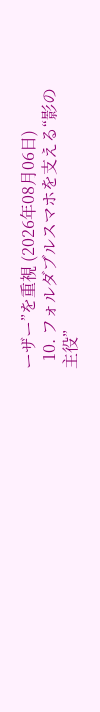ーザー”を重視 (2026年08月06日)
  10. フォルダブルスマホを支える“影の主役”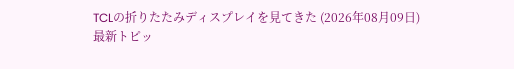TCLの折りたたみディスプレイを見てきた (2026年08月09日)
最新トピッ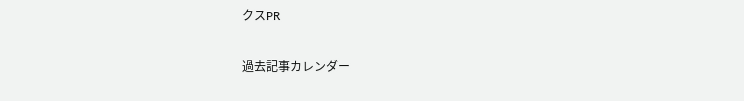クスPR

過去記事カレンダー